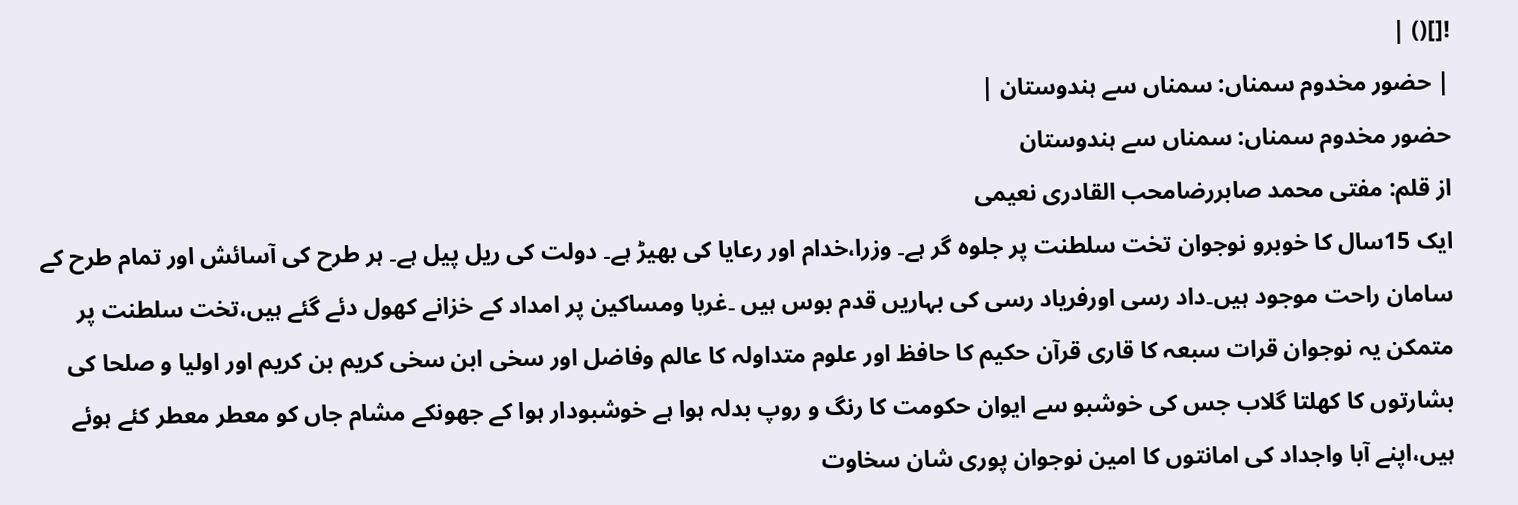![]() |
| حضور مخدوم سمناں: سمناں سے ہندوستان |
حضور مخدوم سمناں: سمناں سے ہندوستان
از قلم: مفتی محمد صابررضامحب القادری نعیمی
ایک 15سال کا خوبرو نوجوان تخت سلطنت پر جلوہ گر ہے۔ وزرا،خدام اور رعایا کی بھیڑ ہے۔ دولت کی ریل پیل ہے۔ ہر طرح کی آسائش اور تمام طرح کے سامان راحت موجود ہیں۔داد رسی اورفریاد رسی کی بہاریں قدم بوس ہیں ۔غربا ومساکین پر امداد کے خزانے کھول دئے گئے ہیں،تخت سلطنت پر متمکن یہ نوجوان قرات سبعہ کا قاری قرآن حکیم کا حافظ اور علوم متداولہ کا عالم وفاضل اور سخی ابن سخی کریم بن کریم اور اولیا و صلحا کی بشارتوں کا کھلتا گلاب جس کی خوشبو سے ایوان حکومت کا رنگ و روپ بدلہ ہوا ہے خوشبودار ہوا کے جھونکے مشام جاں کو معطر معطر کئے ہوئے ہیں،اپنے آبا واجداد کی امانتوں کا امین نوجوان پوری شان سخاوت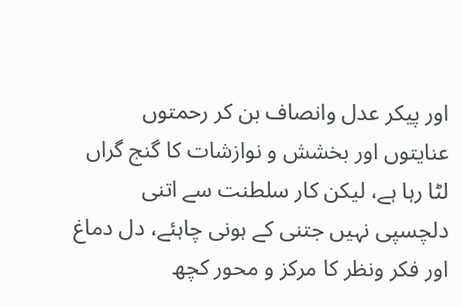اور پیکر عدل وانصاف بن کر رحمتوں عنایتوں اور بخشش و نوازشات کا گنج گراں لٹا رہا ہے، لیکن کار سلطنت سے اتنی دلچسپی نہیں جتنی کے ہونی چاہئے، دل دماغ اور فکر ونظر کا مرکز و محور کچھ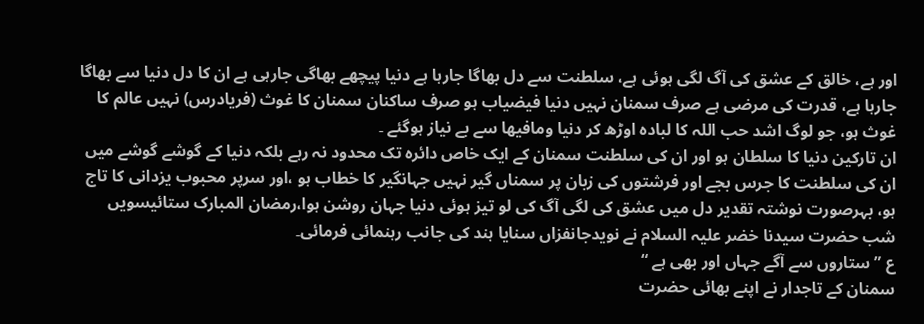اور ہے، خالق کے عشق کی آگ لگی ہوئی ہے، سلطنت سے دل بھاگا جارہا ہے دنیا پیچھے بھاگی جارہی ہے ان کا دل دنیا سے بھاگا جارہا ہے، قدرت کی مرضی ہے صرف سمنان نہیں دنیا فیضیاب ہو صرف ساکنان سمنان کا غوث (فریادرس) نہیں عالم کا غوث ہو، جو لوگ اشد حب اللہ کا لبادہ اوڑھ کر دنیا ومافیھا سے بے نیاز ہوگئے ۔
ان تارکین دنیا کا سلطان ہو اور ان کی سلطنت سمنان کے ایک خاص دائرہ تک محدود نہ رہے بلکہ دنیا کے گوشے گوشے میں ان کی سلطنت کا جرس بجے اور فرشتوں کی زبان پر سمناں گیر نہیں جہانگیر کا خطاب ہو ،اور سرپر محبوب یزدانی کا تاج ہو، بہرصورت نوشتہ تقدیر دل میں عشق کی لگی آگ کی لو تیز ہوئی دنیا جہان روشن ہوا،رمضان المبارک ستائیسویں شب حضرت سیدنا خضر علیہ السلام نے نویدجانفزاں سنایا ہند کی جانب رہنمائی فرمائی۔
ع ” ستاروں سے آگے جہاں اور بھی ہے “
سمنان کے تاجدار نے اپنے بھائی حضرت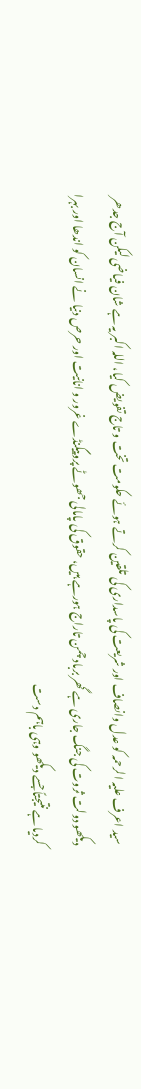سید اعرف علیہ الرحمہ کو عدل وانصاف اور شریعت کی پاسداری کی تلقین کرتے ہوئے حکومت تخت و تاج تفویض کیا، اللہ اکبر یہ ہے شان فیاضی لیکن آج جدھر دیکھو دولت ثروت کی جنگ جاری ہے گھر برباد چمن تاراج ہورہے ہیں، حقوق کی پامالی جھوٹے پروپیگنڈے غرور و انانیت اور حرص دنیا نے انسان کو اندھا اور بہرا کردیا ہے نتیجتاً جسے دیکھو وہی باہم دست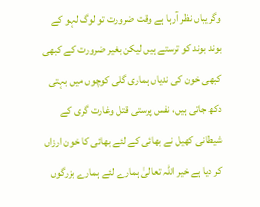وگریباں نظر آرہا ہے وقت ضرورت تو لوگ لہو کے بوند بوند کو ترستے ہیں لیکن بغیر ضرورت کے کبھی کبھی خون کی ندیاں ہماری گلی کوچوں میں بہتی دکھ جاتی ہیں، نفس پرستی قتل وغارت گری کے شیطانی کھیل نے بھائی کے لئے بھائی کا خون ارزاں کر دیا ہے خیر اللہ تعالیٰ ہمارے لئے ہمارے بزرگوں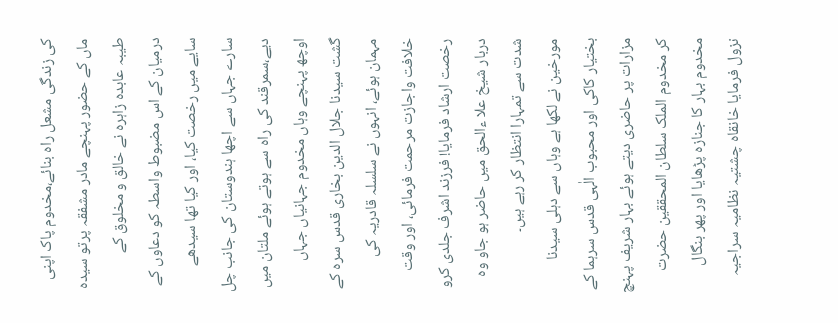کی زندگی مشعل راہ بنائے،مخدوم پاک اپنی ماں کے حضور پہنچے مادر مشفقہ پرتو سیدہ طیبہ عابدہ زاہرہ نے خالق و مخلوق کے درمیان کے اس مضبوط واسطہ کو دعاوں کے سایے میں رخصت کیا، اور کیا تھا سیدھے سارے جہاں سے اچھا ہندوستان کی جانب چل دیے،سمرقند کی راہ سے ہوتے ہوئے ملتان میں اوچھ پہنچے وہاں مخدوم جہانیاں جہاں گشت سیدنا جلال الدین بخاری قدس سرہ کے مہمان ہوئے، انہوں نے سلسلہ قادریہ کی خلافت واجازت مرحمت فرمائی، اور وقت رخصت ارشاد فرمایا! فرزند اشرف جلدی کرو دربار شیخ علا ءالحق میں حاضر ہو جاو وہ شدت سے تمہارا انتظار کر رہے ہیں۔
مورخین نے لکھا ہے وہاں سے دہلی سیدنا بختیار کاکی اور محبوب الٰہی قدس سرہما کے مزارات پر حاضری دیتے ہوئے بہار شریف پہنچ کر مخدوم الملک سلطان المحققین حضرت مخدوم بہار کا جنازہ پڑھایا اور پھر بنگال نزول فرمایا خانقاہ چشتیہ نظامیہ سراجیہ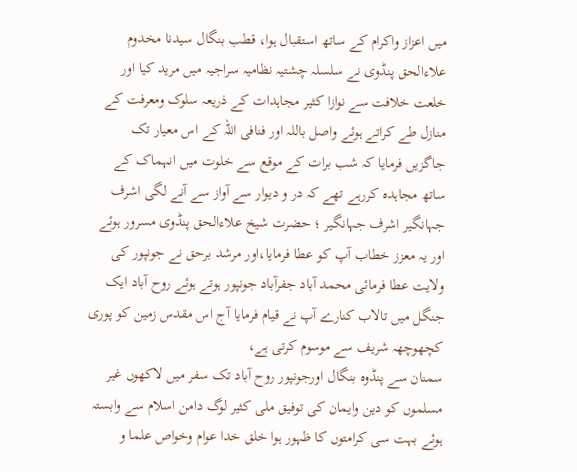میں اعزاز واکرام کے ساتھ استقبال ہوا، قطب بنگال سیدنا مخدوم علاءالحق پنڈوی نے سلسلہ چشتیہ نظامیہ سراجیہ میں مرید کیا اور خلعت خلافت سے نوازا کثیر مجاہدات کے ذریعہ سلوک ومعرفت کے منازل طے کراتے ہوئے واصل باللہ اور فنافی اللہ کے اس معیار تک جاگزیں فرمایا کہ شب برات کے موقع سے خلوت میں انہماک کے ساتھ مجاہدہ کررہے تھے کہ در و دیوار سے آواز سے آنے لگی اشرف جہانگیر اشرف جہانگیر ؛ حضرت شیخ علاءالحق پنڈوی مسرور ہوئے اور یہ معزز خطاب آپ کو عطا فرمایا،اور مرشد برحق نے جونپور کی ولایت عطا فرمائی محمد آباد جفرآباد جونپور ہوتے ہوئے روح آباد ایک جنگل میں تالاب کنارے آپ نے قیام فرمایا آج اس مقدس زمین کو پوری کچھوچھہ شریف سے موسوم کرتی ہے،
سمنان سے پنڈوہ بنگال اورجونپور روح آباد تک سفر میں لاکھوں غیر مسلموں کو دین وایمان کی توفیق ملی کثیر لوگ دامن اسلام سے وابستہ ہوئے بہت سی کرامتوں کا ظہور ہوا خلق خدا عوام وخواص علما و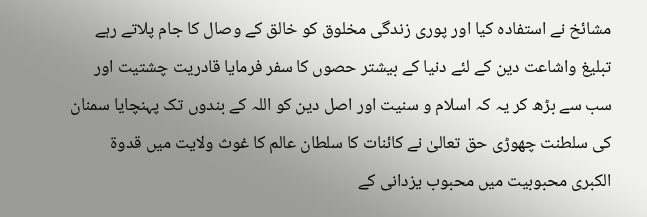مشائخ نے استفادہ کیا اور پوری زندگی مخلوق کو خالق کے وصال کا جام پلاتے رہے تبلیغ واشاعت دین کے لئے دنیا کے بیشتر حصوں کا سفر فرمایا قادریت چشتیت اور سب سے بڑھ کر یہ کہ اسلام و سنیت اور اصل دین کو اللہ کے بندوں تک پہنچایا سمنان کی سلطنت چھوڑی حق تعالیٰ نے کائنات کا سلطان عالم کا غوث ولایت میں قدوة الکبری محبوبیت میں محبوب یزدانی کے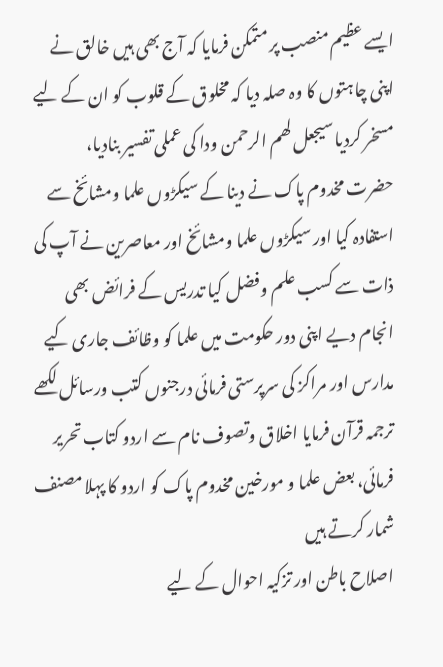ایسے عظیم منصب پر متمکن فرمایا کہ آج بھی ہیں خالق نے اپنی چاہتوں کا وہ صلہ دیا کہ مخلوق کے قلوب کو ان کے لیے مسخر کردیا سیجعل لھم الرحمن ودا کی عملی تفسیر بنادیا،
حضرت مخدوم پاک نے دینا کے سیکڑوں علما ومشائخ سے استفادہ کیا اور سیکڑوں علما ومشائخ اور معاصرین نے آپ کی ذات سے کسب علم وفضل کیا تدریس کے فرائض بھی انجام دیے اپنی دور حکومت میں علما کو وظائف جاری کیے مدارس اور مراکز کی سرپرستی فرمائی درجنوں کتب ورسائل لکھے ترجمہ قرآن فرمایا اخلاق وتصوف نام سے اردو کتاب تحریر فرمائی، بعض علما و مورخین مخدوم پاک کو اردو کا پہلا مصنف شمار کرتے ہیں
اصلاح باطن اور تزکیہ احوال کے لیے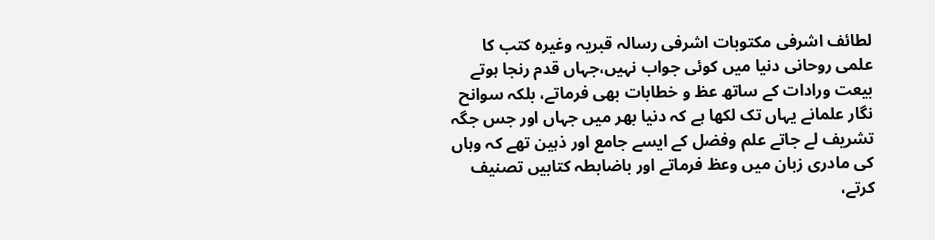لطائف اشرفی مکتوبات اشرفی رسالہ قبریہ وغیرہ کتب کا علمی روحانی دنیا میں کوئی جواب نہیں،جہاں قدم رنجا ہوتے بیعت ورادات کے ساتھ عظ و خطابات بھی فرماتے، بلکہ سوانح نگار علمانے یہاں تک لکھا ہے کہ دنیا بھر میں جہاں اور جس جگہ تشریف لے جاتے علم وفضل کے ایسے جامع اور ذہین تھے کہ وہاں کی مادری زبان میں وعظ فرماتے اور باضابطہ کتابیں تصنیف کرتے،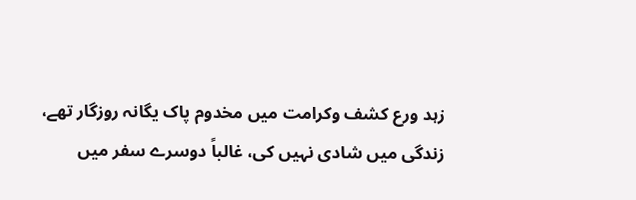زہد ورع کشف وکرامت میں مخدوم پاک یگانہ روزگار تھے،
زندگی میں شادی نہیں کی، غالباً دوسرے سفر میں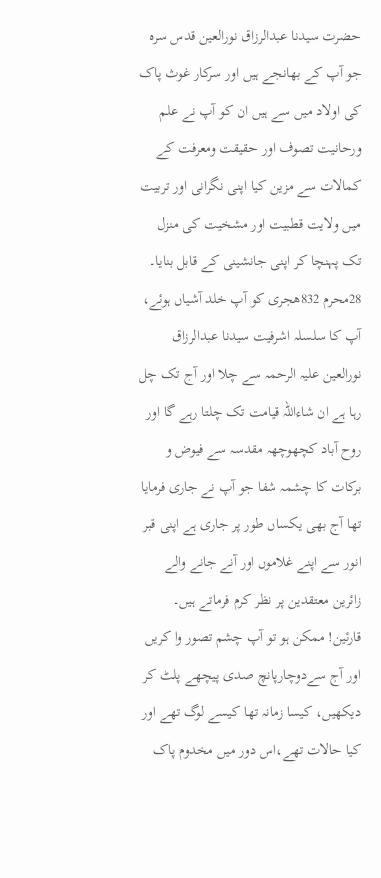حضرت سیدنا عبدالرزاق نورالعین قدس سرہ جو آپ کے بھانجے ہیں اور سرکار غوث پاک کی اولاد میں سے ہیں ان کو آپ نے علم ورحانیت تصوف اور حقیقت ومعرفت کے کمالات سے مزین کیا اپنی نگرانی اور تربیت میں ولایت قطبیت اور مشخیت کی منزل تک پہنچا کر اپنی جانشینی کے قابل بنایا۔
28محرم 832ھجری کو آپ خلد آشیاں ہوئے، آپ کا سلسلہ اشرفیت سیدنا عبدالرزاق نورالعین علیہ الرحمہ سے چلا اور آج تک چل رہا ہے ان شاءاللہ قیامت تک چلتا رہے گا اور روح آباد کچھوچھہ مقدسہ سے فیوض و برکات کا چشمہ شفا جو آپ نے جاری فرمایا تھا آج بھی یکساں طور پر جاری ہے اپنی قبر انور سے اپنے غلاموں اور آنے جانے والے زائرین معتقدین پر نظر کرم فرماتے ہیں۔
قارئین! ممکن ہو تو آپ چشم تصور وا کریں اور آج سےدوچارپانچ صدی پیچھے پلٹ کر دیکھیں، کیسا زمانہ تھا کیسے لوگ تھے اور کیا حالات تھے،اس دور میں مخدوم پاک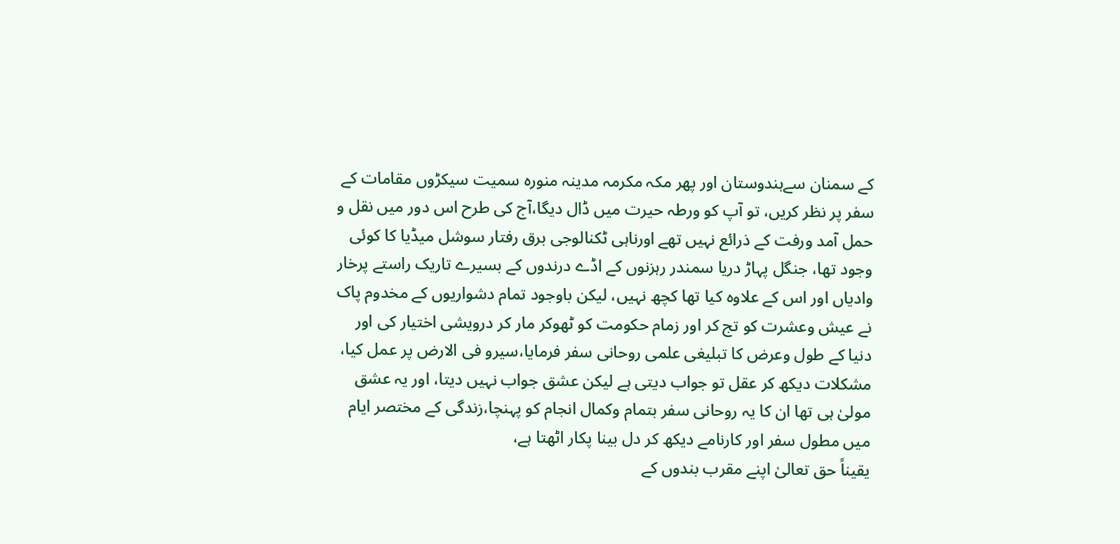کے سمنان سےہندوستان اور پھر مکہ مکرمہ مدینہ منورہ سمیت سیکڑوں مقامات کے سفر پر نظر کریں، تو آپ کو ورطہ حیرت میں ڈال دیگا،آج کی طرح اس دور میں نقل و حمل آمد ورفت کے ذرائع نہیں تھے اورناہی ٹکنالوجی برق رفتار سوشل میڈیا کا کوئی وجود تھا، جنگل پہاڑ دریا سمندر رہزنوں کے اڈے درندوں کے بسیرے تاریک راستے پرخار وادیاں اور اس کے علاوہ کیا تھا کچھ نہیں، لیکن باوجود تمام دشواریوں کے مخدوم پاک نے عیش وعشرت کو تج کر اور زمام حکومت کو ٹھوکر مار کر درویشی اختیار کی اور دنیا کے طول وعرض کا تبلیغی علمی روحانی سفر فرمایا،سیرو فی الارض پر عمل کیا، مشکلات دیکھ کر عقل تو جواب دیتی ہے لیکن عشق جواب نہیں دیتا، اور یہ عشق مولیٰ ہی تھا ان کا یہ روحانی سفر بتمام وکمال انجام کو پہنچا،زندگی کے مختصر ایام میں مطول سفر اور کارنامے دیکھ کر دل بینا پکار اٹھتا ہے،
یقیناً حق تعالیٰ اپنے مقرب بندوں کے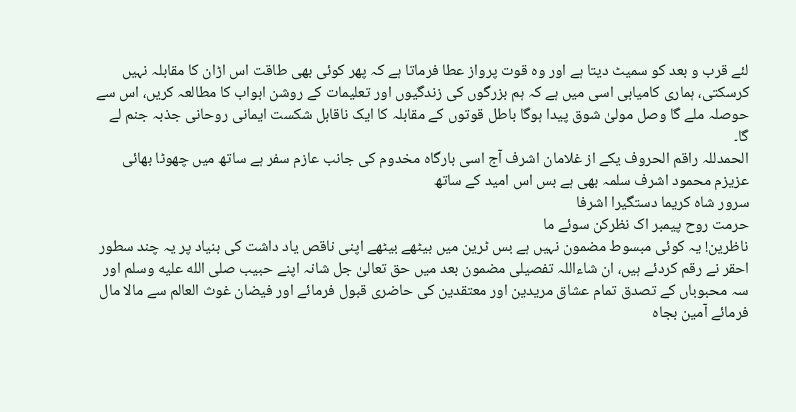لئے قرب و بعد کو سمیٹ دیتا ہے اور وہ قوت پرواز عطا فرماتا ہے کہ پھر کوئی بھی طاقت اس اڑان کا مقابلہ نہیں کرسکتی، ہماری کامیابی اسی میں ہے کہ ہم بزرگوں کی زندگیوں اور تعلیمات کے روشن ابواب کا مطالعہ کریں، اس سے حوصلہ ملے گا وصل مولیٰ شوق پیدا ہوگا باطل قوتوں کے مقابلہ کا ایک ناقابل شکست ایمانی روحانی جذبہ جنم لے گا۔
الحمدللہ راقم الحروف یکے از غلامان اشرف آج اسی بارگاہ مخدوم کی جانب عازم سفر ہے ساتھ میں چھوٹا بھائی عزیزم محمود اشرف سلمہ بھی ہے بس اس امید کے ساتھ
سرور شاہ کریما دستگیرا اشرفا
حرمت روح پیمبر اک نظرکن سوئے ما
ناظرین! یہ کوئی مبسوط مضمون نہیں ہے بس ٹرین میں بیٹھے بیٹھے اپنی ناقص یاد داشت کی بنیاد پر یہ چند سطور احقر نے رقم کردئے ہیں، ان شاءاللہ تفصیلی مضمون بعد میں حق تعالیٰ جل شانہ اپنے حبیب صلى الله عليه وسلم اور سہ محبوباں کے تصدق تمام عشاق مریدین اور معتقدین کی حاضری قبول فرمائے اور فیضان غوث العالم سے مالا مال فرمائے آمین بجاہ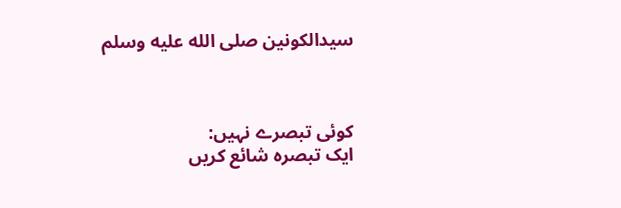سیدالکونین صلى الله عليه وسلم



کوئی تبصرے نہیں:
ایک تبصرہ شائع کریں